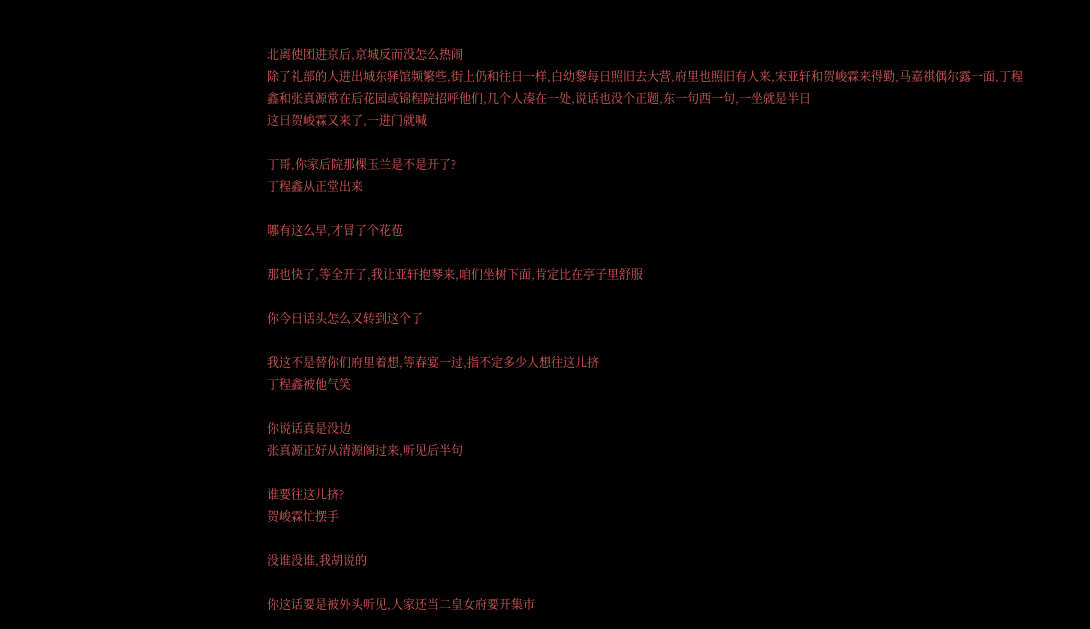北离使团进京后,京城反而没怎么热闹
除了礼部的人进出城东驿馆频繁些,街上仍和往日一样,白幼黎每日照旧去大营,府里也照旧有人来,宋亚轩和贺峻霖来得勤,马嘉祺偶尔露一面,丁程鑫和张真源常在后花园或锦程院招呼他们,几个人凑在一处,说话也没个正题,东一句西一句,一坐就是半日
这日贺峻霖又来了,一进门就喊

丁哥,你家后院那棵玉兰是不是开了?
丁程鑫从正堂出来

哪有这么早,才冒了个花苞

那也快了,等全开了,我让亚轩抱琴来,咱们坐树下面,肯定比在亭子里舒服

你今日话头怎么又转到这个了

我这不是替你们府里着想,等春宴一过,指不定多少人想往这儿挤
丁程鑫被他气笑

你说话真是没边
张真源正好从清源阁过来,听见后半句

谁要往这儿挤?
贺峻霖忙摆手

没谁没谁,我胡说的

你这话要是被外头听见,人家还当二皇女府要开集市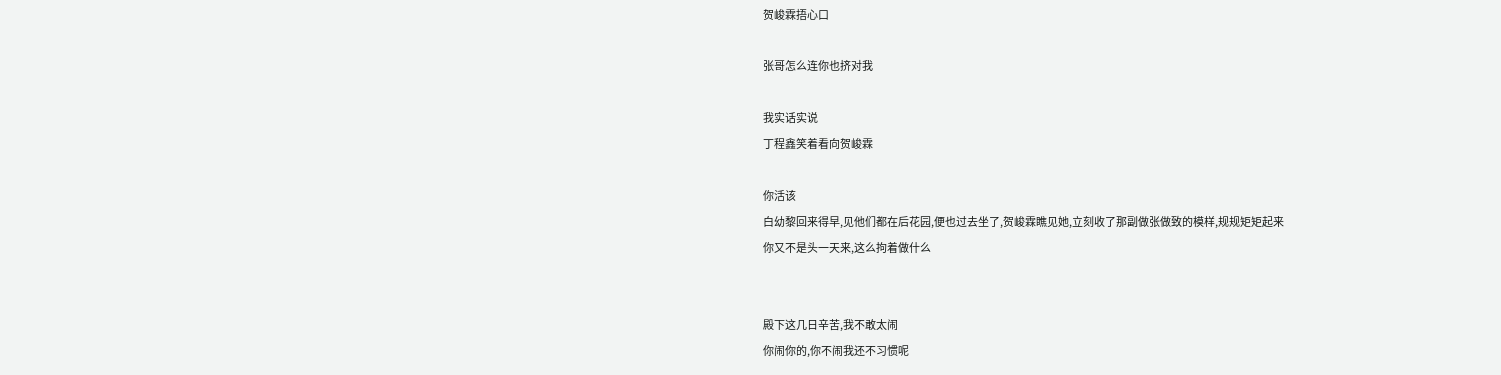贺峻霖捂心口

张哥怎么连你也挤对我

我实话实说
丁程鑫笑着看向贺峻霖

你活该
白幼黎回来得早,见他们都在后花园,便也过去坐了,贺峻霖瞧见她,立刻收了那副做张做致的模样,规规矩矩起来
你又不是头一天来,这么拘着做什么


殿下这几日辛苦,我不敢太闹
你闹你的,你不闹我还不习惯呢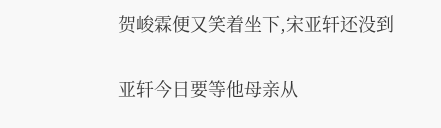贺峻霖便又笑着坐下,宋亚轩还没到

亚轩今日要等他母亲从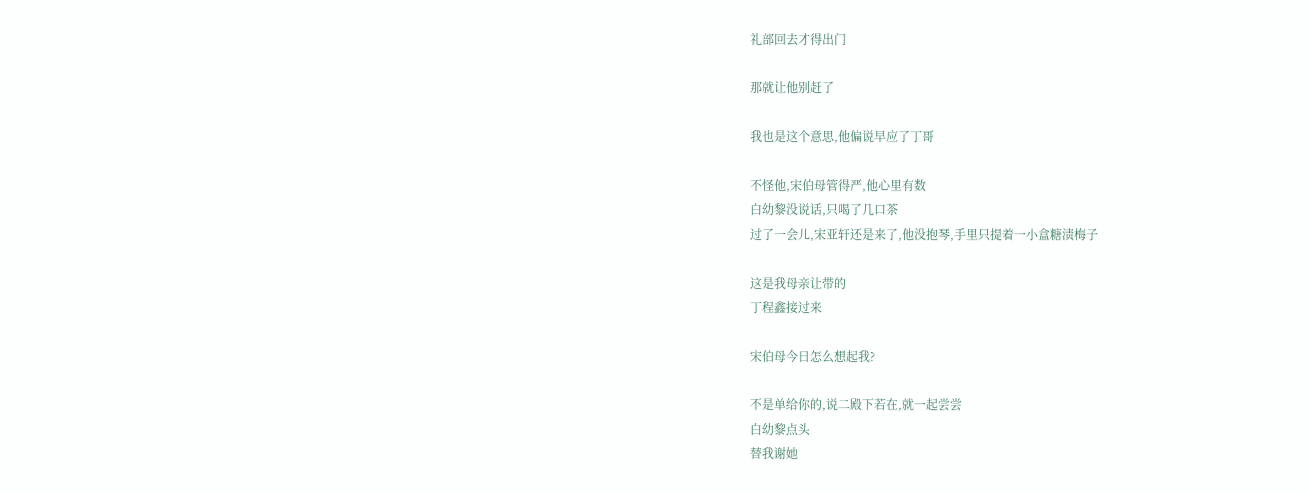礼部回去才得出门

那就让他别赶了

我也是这个意思,他偏说早应了丁哥

不怪他,宋伯母管得严,他心里有数
白幼黎没说话,只喝了几口茶
过了一会儿,宋亚轩还是来了,他没抱琴,手里只提着一小盒糖渍梅子

这是我母亲让带的
丁程鑫接过来

宋伯母今日怎么想起我?

不是单给你的,说二殿下若在,就一起尝尝
白幼黎点头
替我谢她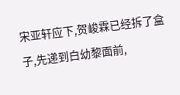宋亚轩应下,贺峻霖已经拆了盒子,先递到白幼黎面前,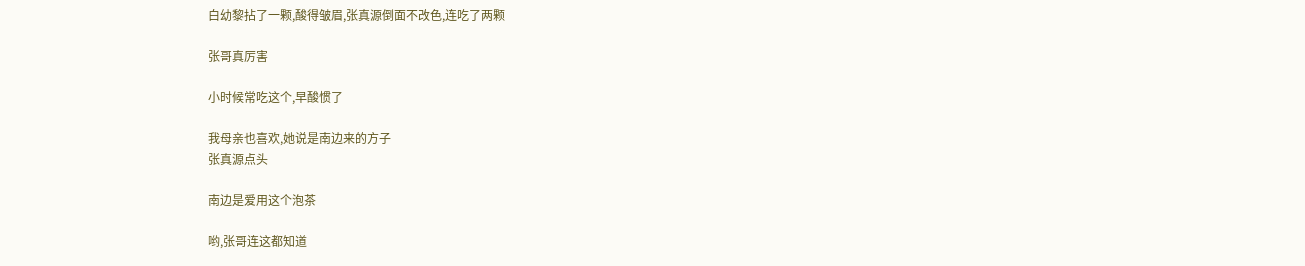白幼黎拈了一颗,酸得皱眉,张真源倒面不改色,连吃了两颗

张哥真厉害

小时候常吃这个,早酸惯了

我母亲也喜欢,她说是南边来的方子
张真源点头

南边是爱用这个泡茶

哟,张哥连这都知道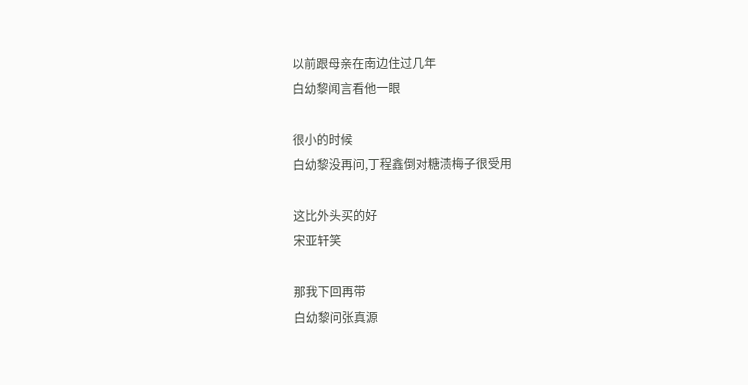以前跟母亲在南边住过几年
白幼黎闻言看他一眼

很小的时候
白幼黎没再问,丁程鑫倒对糖渍梅子很受用

这比外头买的好
宋亚轩笑

那我下回再带
白幼黎问张真源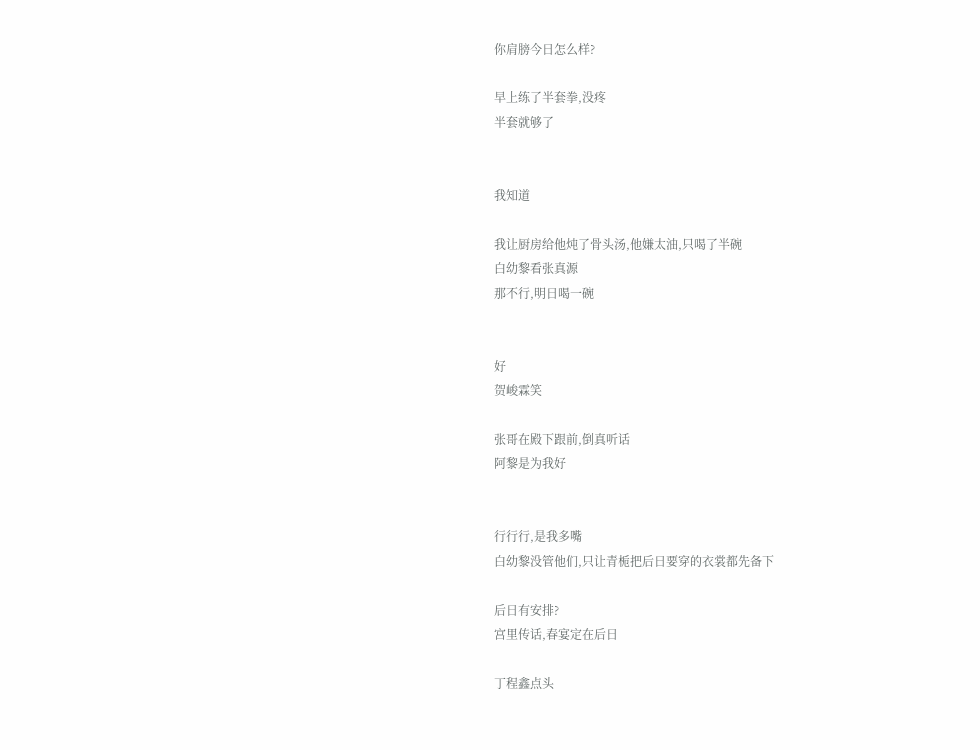你肩膀今日怎么样?

早上练了半套拳,没疼
半套就够了


我知道

我让厨房给他炖了骨头汤,他嫌太油,只喝了半碗
白幼黎看张真源
那不行,明日喝一碗


好
贺峻霖笑

张哥在殿下跟前,倒真听话
阿黎是为我好


行行行,是我多嘴
白幼黎没管他们,只让青栀把后日要穿的衣裳都先备下

后日有安排?
宫里传话,春宴定在后日

丁程鑫点头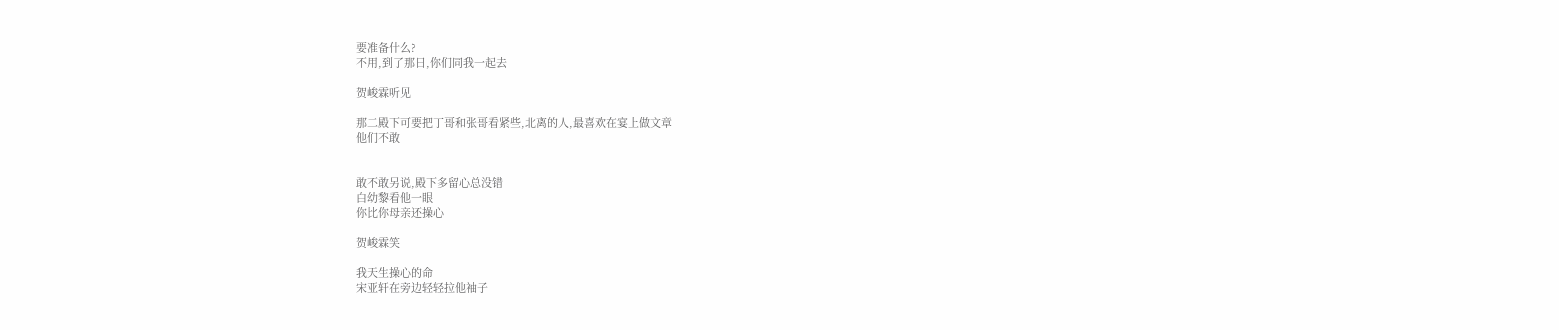要准备什么?
不用,到了那日,你们同我一起去

贺峻霖听见

那二殿下可要把丁哥和张哥看紧些,北离的人,最喜欢在宴上做文章
他们不敢


敢不敢另说,殿下多留心总没错
白幼黎看他一眼
你比你母亲还操心

贺峻霖笑

我天生操心的命
宋亚轩在旁边轻轻拉他袖子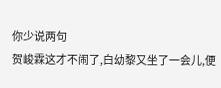你少说两句
贺峻霖这才不闹了,白幼黎又坐了一会儿,便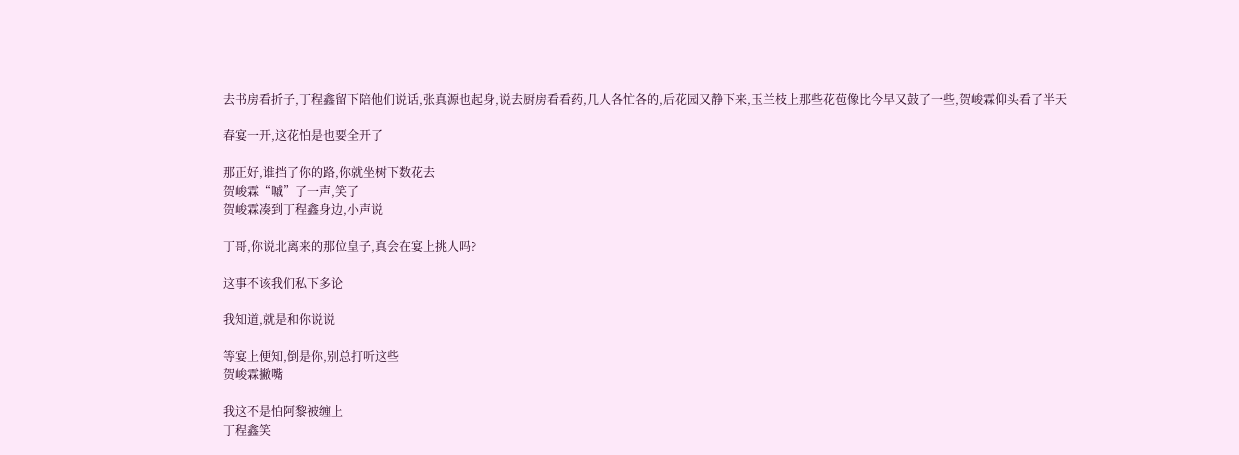去书房看折子,丁程鑫留下陪他们说话,张真源也起身,说去厨房看看药,几人各忙各的,后花园又静下来,玉兰枝上那些花苞像比今早又鼓了一些,贺峻霖仰头看了半天

春宴一开,这花怕是也要全开了

那正好,谁挡了你的路,你就坐树下数花去
贺峻霖“嘁”了一声,笑了
贺峻霖凑到丁程鑫身边,小声说

丁哥,你说北离来的那位皇子,真会在宴上挑人吗?

这事不该我们私下多论

我知道,就是和你说说

等宴上便知,倒是你,别总打听这些
贺峻霖撇嘴

我这不是怕阿黎被缠上
丁程鑫笑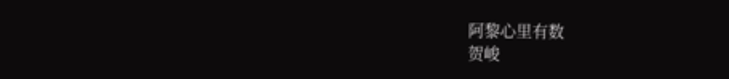阿黎心里有数
贺峻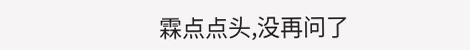霖点点头,没再问了